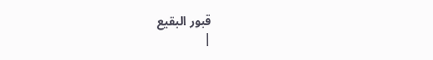قبور البقيع
|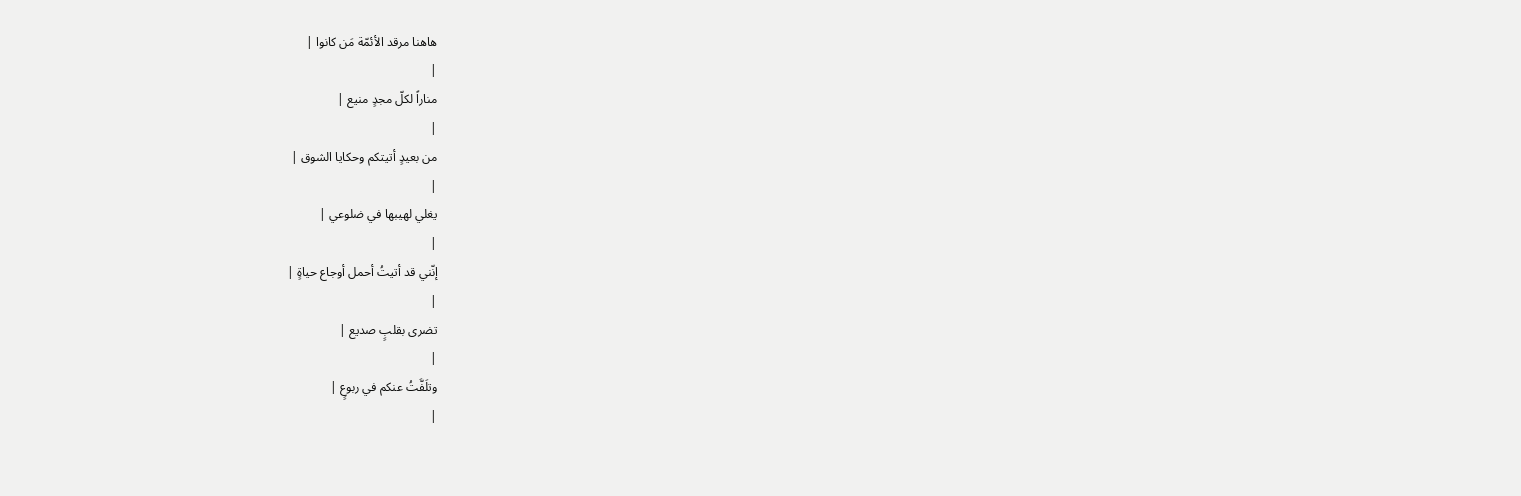هاهنا مرقد الأئمّة مَن كانوا |
|
مناراً لكلّ مجدٍ منيع |
|
من بعيدٍ أتيتكم وحكايا الشوق |
|
يغلي لهيبها في ضلوعي |
|
إنّني قد أتيتُ أحمل أوجاع حياةٍ |
|
تضری بقلبٍ صديع |
|
وتلَفَّتُ عنكم في ربوعٍ |
|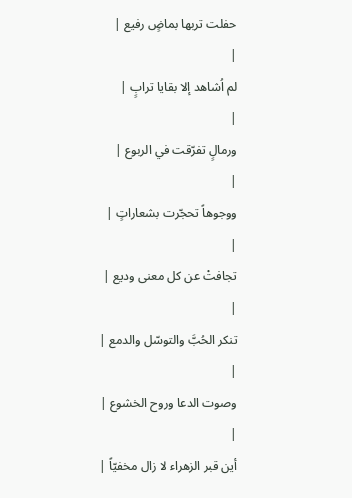حفلت تربها بماضٍ رفيع |
|
لم اُشاهد إلا بقايا ترابٍ |
|
ورمالٍ تفرّقت في الربوع |
|
ووجوهاً تحجّرت بشعاراتٍ |
|
تجافتْ عن كل معنی وديع |
|
تنكر الحُبَّ والتوسّل والدمع |
|
وصوت الدعا وروح الخشوع |
|
أين قبر الزهراء لا زال مخفيّاً |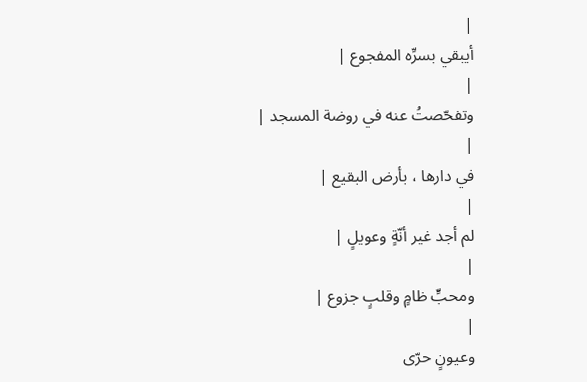|
أيبقي بسرِّه المفجوع |
|
وتفحّصتُ عنه في روضة المسجد |
|
في دارها ، بأرض البقيع |
|
لم أجد غير أنّةٍ وعويلٍ |
|
ومحبٍّ ظامٍ وقلبٍ جزوع |
|
وعيونٍ حرّى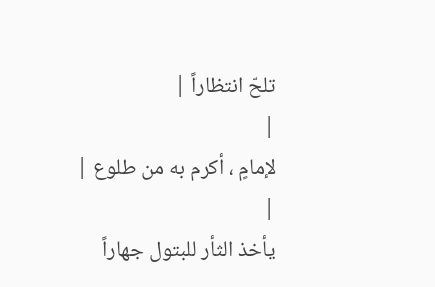تلحّ انتظاراً |
|
لإمامٍ ، أكرم به من طلوع |
|
يأخذ الثأر للبتول جهاراً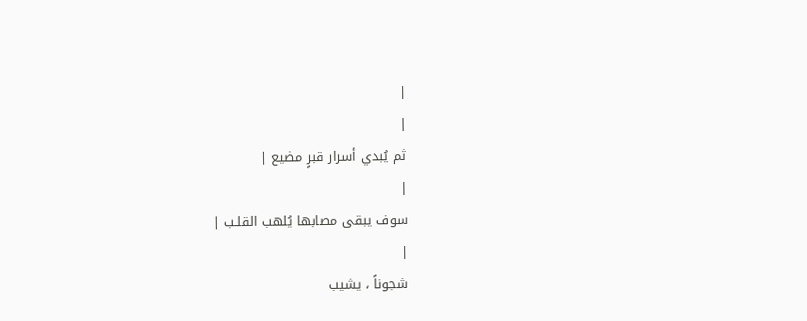|
|
ثم يُبدي أسرار قبرٍ مضيع |
|
سوف يبقى مصابها يُلهب القلـب |
|
شجوناً ، يشيب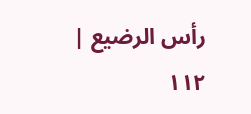رأس الرضيع |
١١٢